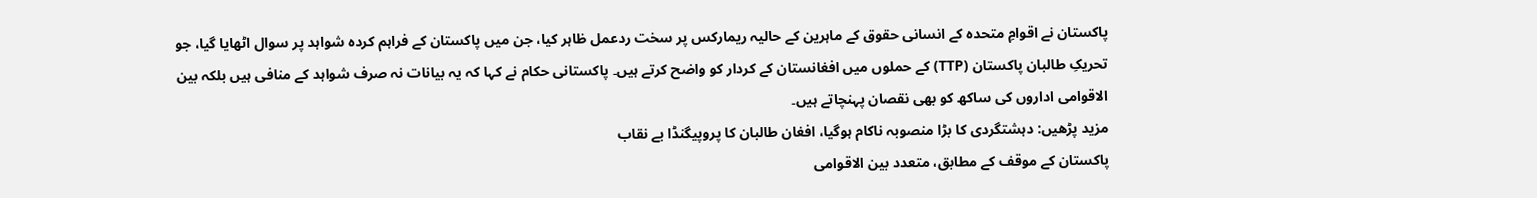پاکستان نے اقوامِ متحدہ کے انسانی حقوق کے ماہرین کے حالیہ ریمارکس پر سخت ردعمل ظاہر کیا، جن میں پاکستان کے فراہم کردہ شواہد پر سوال اٹھایا گیا، جو تحریکِ طالبان پاکستان (TTP) کے حملوں میں افغانستان کے کردار کو واضح کرتے ہیں۔ پاکستانی حکام نے کہا کہ یہ بیانات نہ صرف شواہد کے منافی ہیں بلکہ بین الاقوامی اداروں کی ساکھ کو بھی نقصان پہنچاتے ہیں۔
مزید پڑھیں: دہشتگردی کا بڑا منصوبہ ناکام ہوگیا، افغان طالبان کا پروپیگنڈا بے نقاب
پاکستان کے موقف کے مطابق، متعدد بین الاقوامی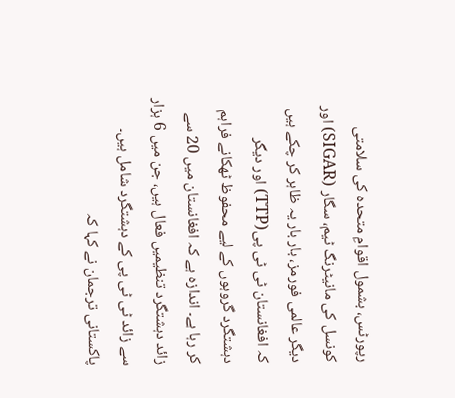رپورٹس، بشمول اقوامِ متحدہ کی سلامتی کونسل کی مانیٹرنگ ٹیم، سگار (SIGAR) اور دیگر عالمی فورمز، بار بار یہ ظاہر کر چکے ہیں کہ افغانستان ٹی ٹی پی(TTP) اور دیگر دہشتگرد گروہوں کے لیے محفوظ ٹھکانے فراہم کر رہا ہے۔ اندازہ ہے کہ افغانستان میں 20 سے زائد دہشتگرد تنظیمیں فعال ہیں، جن میں 6 ہزار سے زائد ٹی ٹی پی کے دہشتگرد شامل ہیں۔
پاکستانی ترجمان نے کہا کہ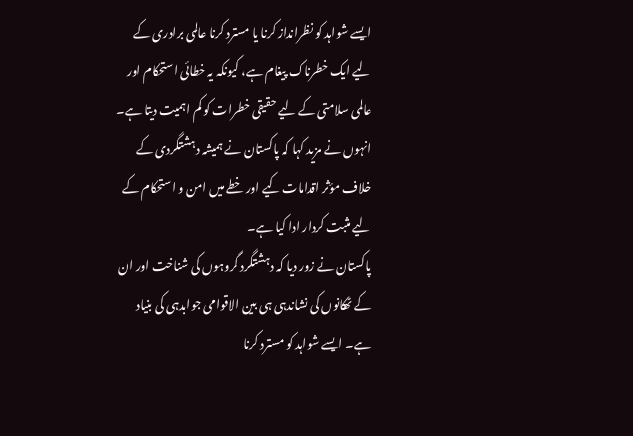ایسے شواہد کو نظرانداز کرنا یا مسترد کرنا عالمی برادری کے لیے ایک خطرناک پیغام ہے، کیونکہ یہ خطائی استحکام اور عالمی سلامتی کے لیے حقیقی خطرات کو کم اہمیت دیتا ہے۔ انہوں نے مزید کہا کہ پاکستان نے ہمیشہ دہشتگردی کے خلاف مؤثر اقدامات کیے اور خطے میں امن و استحکام کے لیے مثبت کردار ادا کیا ہے۔
پاکستان نے زور دیا کہ دہشتگرد گروہوں کی شناخت اور ان کے ٹھکانوں کی نشاندہی ہی بین الاقوامی جوابدہی کی بنیاد ہے۔ ایسے شواہد کو مسترد کرنا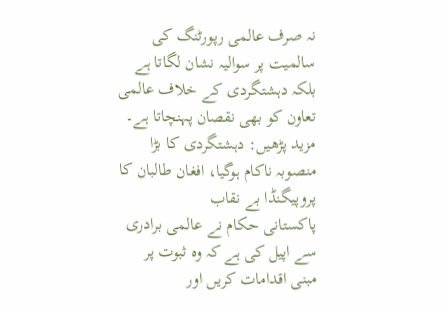نہ صرف عالمی رپورٹنگ کی سالمیت پر سوالیہ نشان لگاتا ہے بلکہ دہشتگردی کے خلاف عالمی تعاون کو بھی نقصان پہنچاتا ہے۔
مزید پڑھیں: دہشتگردی کا بڑا منصوبہ ناکام ہوگیا، افغان طالبان کا پروپیگنڈا بے نقاب
پاکستانی حکام نے عالمی برادری سے اپیل کی ہے کہ وہ ثبوت پر مبنی اقدامات کریں اور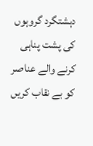دہشتگرد گروہوں کی پشت پناہی کرنے والے عناصر کو بے نقاب کریں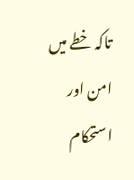تاکہ خطے میں امن اور استحکام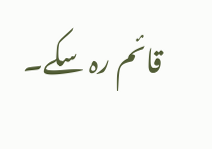قائم رہ سکے۔